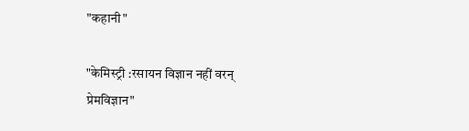"कहानी"

"केमिस्ट्री :रसायन विज्ञान नहीं वरन् प्रेमविज्ञान"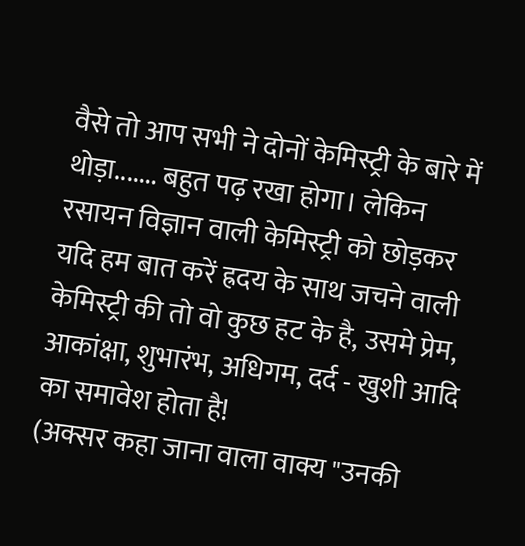वैसे तो आप सभी ने दोनों केमिस्ट्री के बारे में थोड़ा....... बहुत पढ़ रखा होगा। लेकिन रसायन विज्ञान वाली केमिस्ट्री को छोड़कर यदि हम बात करें ह्रदय के साथ जचने वाली केमिस्ट्री की तो वो कुछ हट के है, उसमे प्रेम, आकांक्षा, शुभारंभ, अधिगम, दर्द - खुशी आदि का समावेश होता है!
(अक्सर कहा जाना वाला वाक्य "उनकी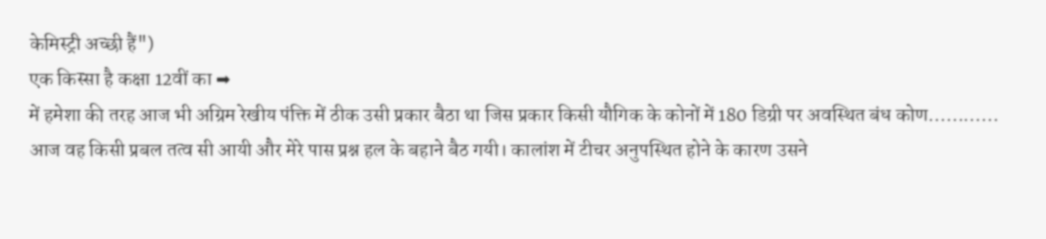केमिस्ट्री अच्छी हैं")
एक किस्सा है कक्षा 12वीं का ➡
में हमेशा की तरह आज भी अग्रिम रेखीय पंक्ति में ठीक उसी प्रकार बैठा था जिस प्रकार किसी यौगिक के कोनों में 180 डिग्री पर अवस्थित बंध कोण............
आज वह किसी प्रबल तत्व सी आयी और मेरे पास प्रश्न हल के बहाने बैठ गयी। कालांश में टीचर अनुपस्थित होने के कारण उसने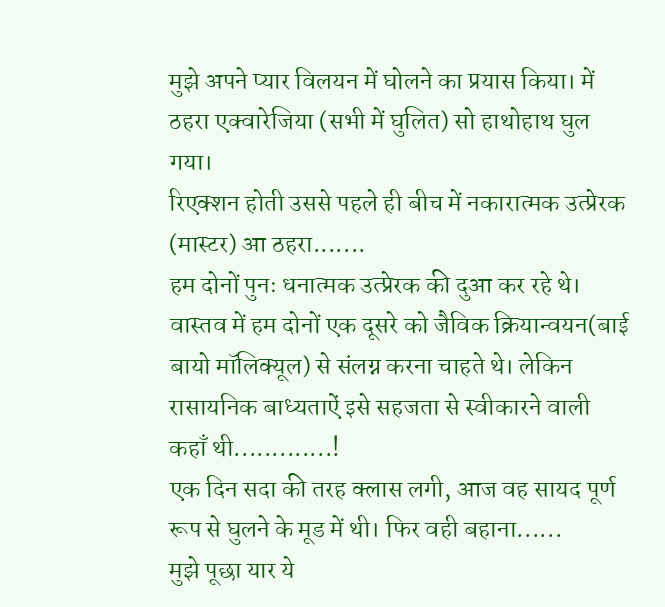मुझे अपने प्यार विलयन में घोलने का प्रयास किया। में ठहरा एक्वारेजिया (सभी में घुलित) सो हाथोहाथ घुल गया।
रिएक्शन होती उससे पहले ही बीच में नकारात्मक उत्प्रेरक (मास्टर) आ ठहरा.......
हम दोनों पुनः धनात्मक उत्प्रेरक की दुआ कर रहे थे। वास्तव में हम दोनों एक दूसरे को जैविक क्रियान्वयन(बाई बायो मॉलिक्यूल) से संलग्न करना चाहते थे। लेकिन रासायनिक बाध्यताऐं इसे सहजता से स्वीकारने वाली कहाँ थी.............!
एक दिन सदा की तरह क्लास लगी, आज वह सायद पूर्ण रूप से घुलने के मूड में थी। फिर वही बहाना......
मुझे पूछा यार ये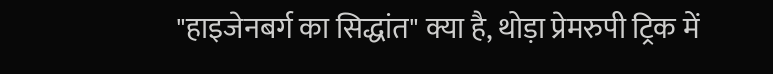"हाइजेनबर्ग का सिद्धांत" क्या है, थोड़ा प्रेमरुपी ट्रिक में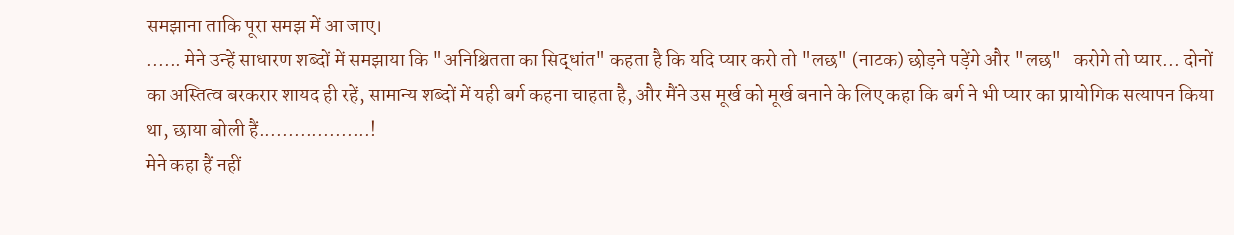समझाना ताकि पूरा समझ में आ जाए।
...... मेने उन्हें साधारण शब्दों में समझाया कि "अनिश्चितता का सिद्धांत" कहता है कि यदि प्यार करो तो "लछ" (नाटक) छोड़ने पड़ेंगे और "लछ"   करोगे तो प्यार... दोनों का अस्तित्व बरकरार शायद ही रहें, सामान्य शब्दों में यही बर्ग कहना चाहता है, और मैंने उस मूर्ख को मूर्ख बनाने के लिए कहा कि बर्ग ने भी प्यार का प्रायोगिक सत्यापन किया था, छाया बोली हैं...................!
मेने कहा हैं नहीं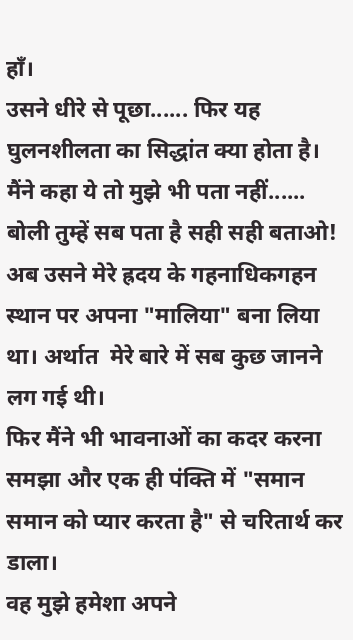हाँ।
उसने धीरे से पूछा...... फिर यह घुलनशीलता का सिद्धांत क्या होता है।
मैंने कहा ये तो मुझे भी पता नहीं...... बोली तुम्हें सब पता है सही सही बताओ!
अब उसने मेरे ह्रदय के गहनाधिकगहन स्थान पर अपना "मालिया" बना लिया था। अर्थात  मेरे बारे में सब कुछ जानने लग गई थी।
फिर मैंने भी भावनाओं का कदर करना समझा और एक ही पंक्ति में "समान समान को प्यार करता है" से चरितार्थ कर डाला।
वह मुझे हमेशा अपने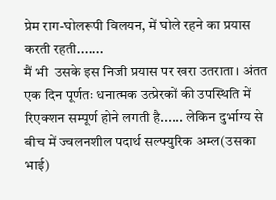प्रेम राग-घोलरूपी विलयन, में घोले रहने का प्रयास करती रहती.......
मैं भी  उसके इस निजी प्रयास पर खरा उतराता। अंतत एक दिन पूर्णतः धनात्मक उत्प्रेरकों की उपस्थिति में रिएक्शन सम्पूर्ण होने लगती है...... लेकिन दुर्भाग्य से बीच में ज्वलनशील पदार्थ सल्फ्युरिक अम्ल(उसका भाई)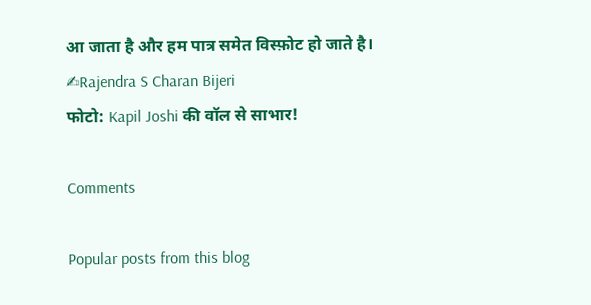आ जाता है और हम पात्र समेत विस्फ़ोट हो जाते है।
✍Rajendra S Charan Bijeri
फोटो: Kapil Joshi की वॉल से साभार!

Comments

Popular posts from this blog